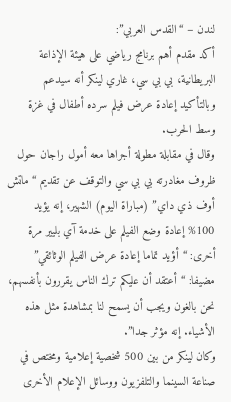لندن – “القدس العربي”:
أكد مقدم أهم برنامج رياضي على هيئة الإذاعة البريطانية، بي بي سي، غاري لينكر أنه سيدعم وبالتأكيد إعادة عرض فيلم سرده أطفال في غزة وسط الحرب.
وقال في مقابلة مطولة أجراها معه أمول راجان حول ظروف مغادرته بي بي سي والتوقف عن تقديم “ماتش أوف ذي داي” (مباراة اليوم) الشهير، إنه يؤيد 100% إعادة وضع الفيلم على خدمة آي بليير مرة أخرى: “أؤيد تماما إعادة عرض الفيلم الوثائقي” مضيفا: “أعتقد أن عليكم ترك الناس يقررون بأنفسهم، نحن بالغون ويجب أن يسمح لنا بمشاهدة مثل هذه الأشياء. إنه مؤثر جدا”.
وكان لينكر من بين 500 شخصية إعلامية ومختص في صناعة السينما والتلفزيون ووسائل الإعلام الأخرى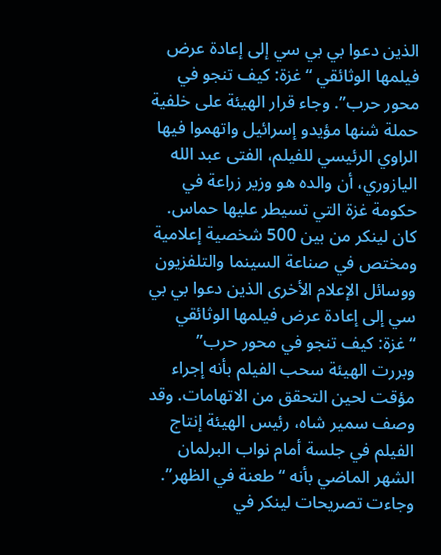الذين دعوا بي بي سي إلى إعادة عرض فيلمها الوثائقي “غزة: كيف تنجو في محور حرب”. وجاء قرار الهيئة على خلفية حملة شنها مؤيدو إسرائيل واتهموا فيها الراوي الرئيسي للفيلم، الفتى عبد الله اليازوري، أن والده هو وزير زراعة في حكومة غزة التي تسيطر عليها حماس.
كان لينكر من بين 500 شخصية إعلامية ومختص في صناعة السينما والتلفزيون ووسائل الإعلام الأخرى الذين دعوا بي بي سي إلى إعادة عرض فيلمها الوثائقي “غزة: كيف تنجو في محور حرب”
وبررت الهيئة سحب الفيلم بأنه إجراء مؤقت لحين التحقق من الاتهامات. وقد وصف سمير شاه، رئيس الهيئة إنتاج الفيلم في جلسة أمام نواب البرلمان الشهر الماضي بأنه “طعنة في الظهر”. وجاءت تصريحات لينكر في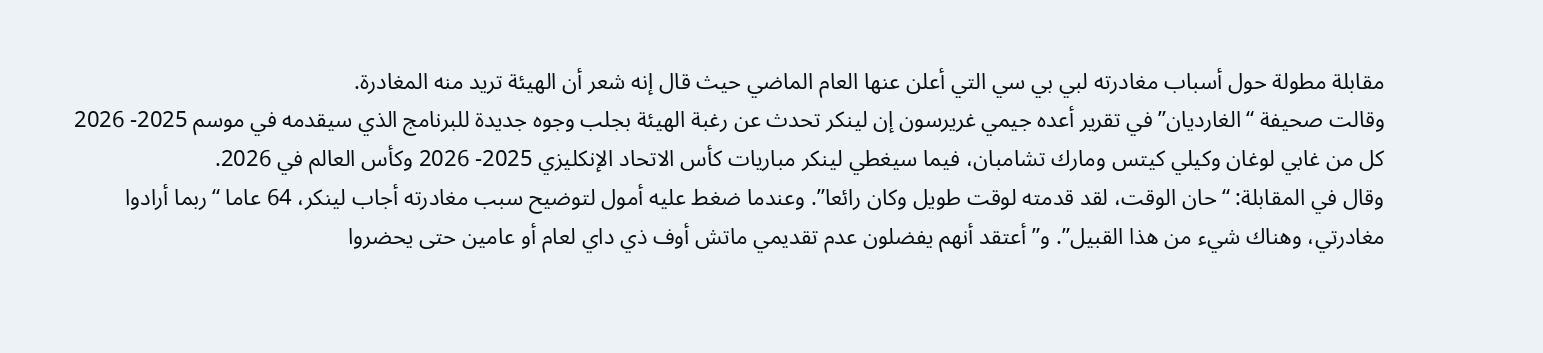مقابلة مطولة حول أسباب مغادرته لبي بي سي التي أعلن عنها العام الماضي حيث قال إنه شعر أن الهيئة تريد منه المغادرة.
وقالت صحيفة “الغارديان” في تقرير أعده جيمي غريرسون إن لينكر تحدث عن رغبة الهيئة بجلب وجوه جديدة للبرنامج الذي سيقدمه في موسم 2025- 2026 كل من غابي لوغان وكيلي كيتس ومارك تشامبان، فيما سيغطي لينكر مباريات كأس الاتحاد الإنكليزي 2025- 2026 وكأس العالم في 2026.
وقال في المقابلة: “حان الوقت، لقد قدمته لوقت طويل وكان رائعا”. وعندما ضغط عليه أمول لتوضيح سبب مغادرته أجاب لينكر، 64 عاما “ربما أرادوا مغادرتي، وهناك شيء من هذا القبيل”. و”أعتقد أنهم يفضلون عدم تقديمي ماتش أوف ذي داي لعام أو عامين حتى يحضروا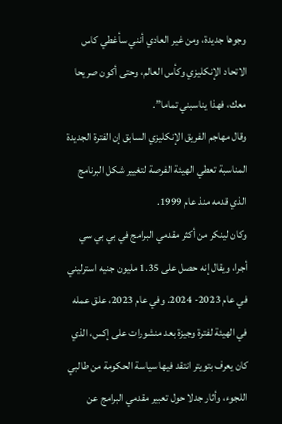وجوها جديدة، ومن غير العادي أنني سأغطي كاس الاتحاد الإنكليزي وكأس العالم، وحتى أكون صريحا معك، فهذا يناسبني تماما”.
وقال مهاجم الفريق الإنكليزي السابق إن الفترة الجديدة المناسبة تعطي الهيئة الفرصة لتغيير شكل البرنامج الذي قدمه منذ عام 1999.
وكان لينكر من أكثر مقدمي البرامج في بي بي سي أجرا، ويقال إنه حصل على 1.35 مليون جنيه استرليني في عام 2023- 2024. وفي عام 2023، علق عمله في الهيئة لفترة وجيزة بعد منشورات على إكس، الذي كان يعرف بتويتر انتقد فيها سياسة الحكومة من طالبي اللجوء، وأثار جدلا حول تعبير مقدمي البرامج عن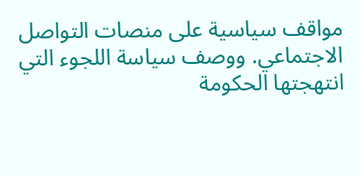مواقف سياسية على منصات التواصل الاجتماعي. ووصف سياسة اللجوء التي انتهجتها الحكومة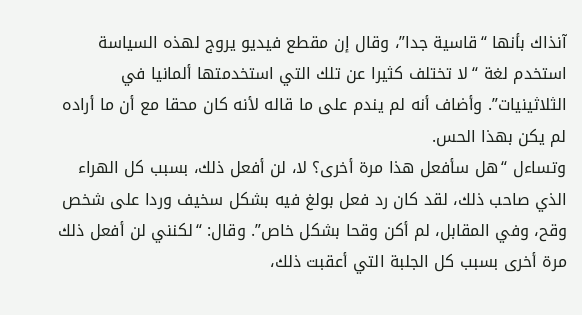آنذاك بأنها “قاسية جدا”، وقال إن مقطع فيديو يروج لهذه السياسة استخدم لغة “لا تختلف كثيرا عن تلك التي استخدمتها ألمانيا في الثلاثينيات”. وأضاف أنه لم يندم على ما قاله لأنه كان محقا مع أن ما أراده لم يكن بهذا الحس.
وتساءل “هل سأفعل هذا مرة أخرى؟ لا، لن أفعل ذلك، بسبب كل الهراء الذي صاحب ذلك، لقد كان رد فعل بولغ فيه بشكل سخيف وردا على شخص وقح، وفي المقابل، لم أكن وقحا بشكل خاص”. وقال: “لكنني لن أفعل ذلك مرة أخرى بسبب كل الجلبة التي أعقبت ذلك،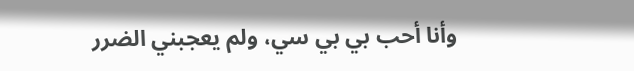وأنا أحب بي بي سي، ولم يعجبني الضرر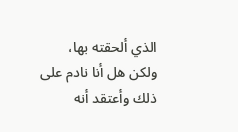الذي ألحقته بها، ولكن هل أنا نادم على ذلك وأعتقد أنه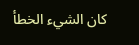كان الشيء الخطأ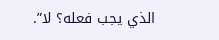الذي يجب فعله؟ لا”.